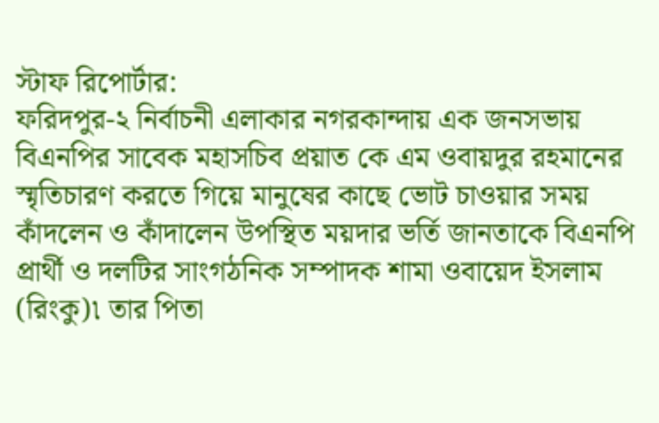স্টাফ রিপোর্টার:
ফরিদপুর-২ নির্বাচনী এলাকার নগরকান্দায় এক জনসভায় বিএনপির সাবেক মহাসচিব প্রয়াত কে এম ওবায়দুর রহমানের স্মৃতিচারণ করতে গিয়ে মানুষের কাছে ভোট চাওয়ার সময় কাঁদলেন ও কাঁদালেন উপস্থিত ময়দার ভর্তি জানতাকে বিএনপি প্রার্থী ও দলটির সাংগঠনিক সম্পাদক শামা ওবায়েদ ইসলাম (রিংকু)৷ তার পিতা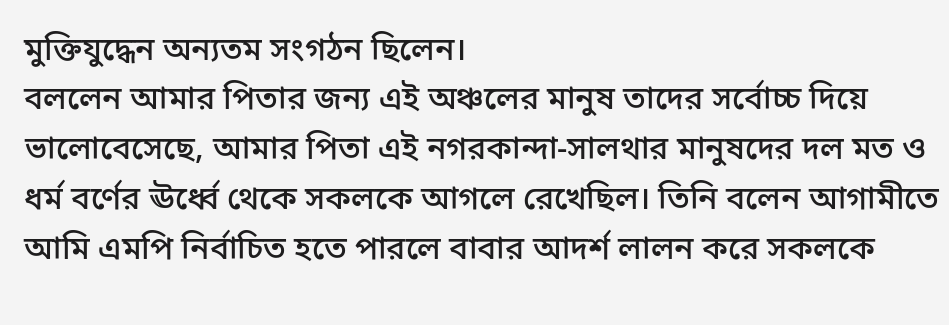মুক্তিযুদ্ধেন অন্যতম সংগঠন ছিলেন।
বললেন আমার পিতার জন্য এই অঞ্চলের মানুষ তাদের সর্বোচ্চ দিয়ে ভালোবেসেছে, আমার পিতা এই নগরকান্দা-সালথার মানুষদের দল মত ও ধর্ম বর্ণের ঊর্ধ্বে থেকে সকলকে আগলে রেখেছিল। তিনি বলেন আগামীতে আমি এমপি নির্বাচিত হতে পারলে বাবার আদর্শ লালন করে সকলকে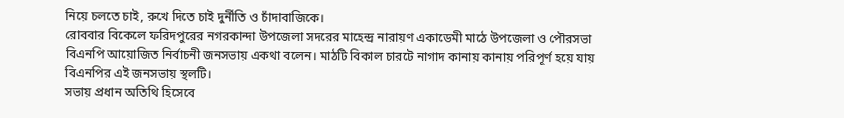নিয়ে চলতে চাই, রুখে দিতে চাই দুর্নীতি ও চাঁদাবাজিকে।
রোববার বিকেলে ফরিদপুরের নগরকান্দা উপজেলা সদরের মাহেন্দ্র নারায়ণ একাডেমী মাঠে উপজেলা ও পৌরসভা বিএনপি আয়োজিত নির্বাচনী জনসভায় একথা বলেন। মাঠটি বিকাল চারটে নাগাদ কানায় কানায় পরিপূর্ণ হয়ে যায় বিএনপির এই জনসভায় স্থলটি।
সভায় প্রধান অতিথি হিসেবে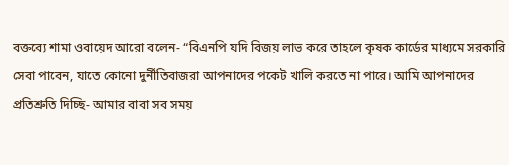বক্তব্যে শামা ওবায়েদ আরো বলেন- “বিএনপি যদি বিজয় লাভ করে তাহলে কৃষক কার্ডের মাধ্যমে সরকারি সেবা পাবেন, যাতে কোনো দুর্নীতিবাজরা আপনাদের পকেট খালি করতে না পারে। আমি আপনাদের প্রতিশ্রুতি দিচ্ছি- আমার বাবা সব সময়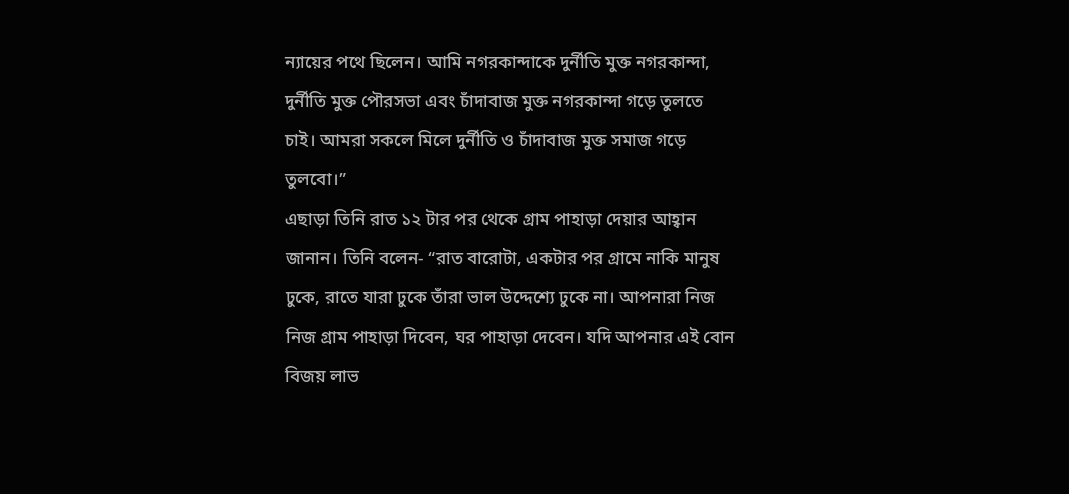ন্যায়ের পথে ছিলেন। আমি নগরকান্দাকে দুর্নীতি মুক্ত নগরকান্দা, দুর্নীতি মুক্ত পৌরসভা এবং চাঁদাবাজ মুক্ত নগরকান্দা গড়ে তুলতে চাই। আমরা সকলে মিলে দুর্নীতি ও চাঁদাবাজ মুক্ত সমাজ গড়ে তুলবো।”
এছাড়া তিনি রাত ১২ টার পর থেকে গ্রাম পাহাড়া দেয়ার আহ্বান জানান। তিনি বলেন- “রাত বারোটা, একটার পর গ্রামে নাকি মানুষ ঢুকে, রাতে যারা ঢুকে তাঁরা ভাল উদ্দেশ্যে ঢুকে না। আপনারা নিজ নিজ গ্রাম পাহাড়া দিবেন, ঘর পাহাড়া দেবেন। যদি আপনার এই বোন বিজয় লাভ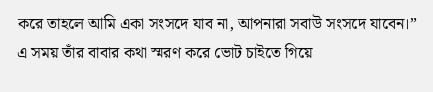করে তাহলে আমি একা সংসদে যাব না, আপনারা সবাউ সংসদে যাবেন।”
এ সময় তাঁর বাবার কথা স্মরণ করে ভোট চাইতে গিয়ে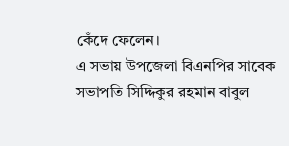কেঁদে ফেলেন।
এ সভায় উপজেলা বিএনপির সাবেক সভাপতি সিদ্দিকুর রহমান বাবুল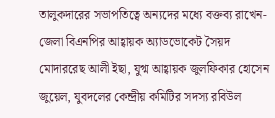তালুকদারের সভাপতিত্বে অন্যদের মধ্যে বক্তব্য রাখেন- জেলা বিএনপির আহ্বায়ক অ্যাডভোকেট সৈয়দ মোদাররেছ আলী ইছা, যুগ্ম আহ্বায়ক জুলফিকার হোসেন জুয়েল, যুবদলের কেন্দ্রীয় কমিটির সদস্য রবিউল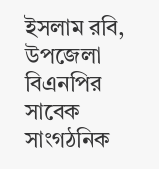ইসলাম রবি, উপজেলা বিএনপির সাবেক সাংগঠনিক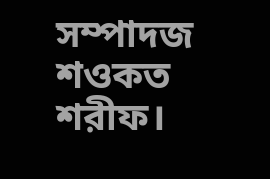সম্পাদজ শওকত শরীফ।